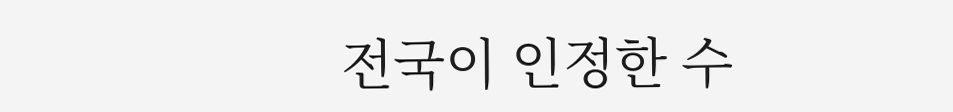전국이 인정한 수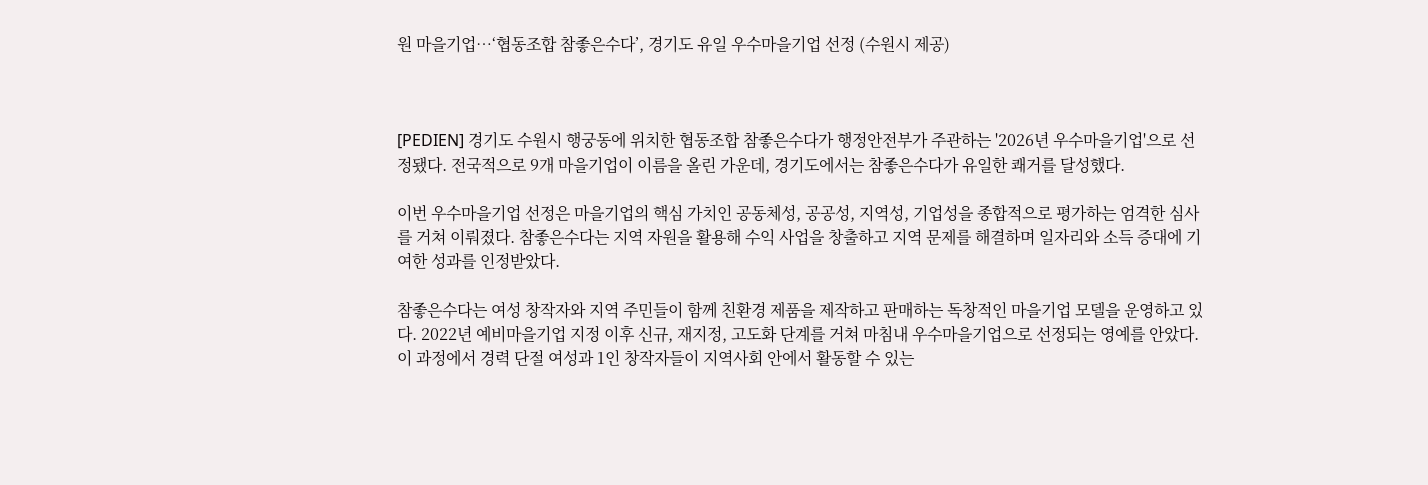원 마을기업…‘협동조합 참좋은수다’, 경기도 유일 우수마을기업 선정 (수원시 제공)



[PEDIEN] 경기도 수원시 행궁동에 위치한 협동조합 참좋은수다가 행정안전부가 주관하는 '2026년 우수마을기업'으로 선정됐다. 전국적으로 9개 마을기업이 이름을 올린 가운데, 경기도에서는 참좋은수다가 유일한 쾌거를 달성했다.

이번 우수마을기업 선정은 마을기업의 핵심 가치인 공동체성, 공공성, 지역성, 기업성을 종합적으로 평가하는 엄격한 심사를 거쳐 이뤄졌다. 참좋은수다는 지역 자원을 활용해 수익 사업을 창출하고 지역 문제를 해결하며 일자리와 소득 증대에 기여한 성과를 인정받았다.

참좋은수다는 여성 창작자와 지역 주민들이 함께 친환경 제품을 제작하고 판매하는 독창적인 마을기업 모델을 운영하고 있다. 2022년 예비마을기업 지정 이후 신규, 재지정, 고도화 단계를 거쳐 마침내 우수마을기업으로 선정되는 영예를 안았다. 이 과정에서 경력 단절 여성과 1인 창작자들이 지역사회 안에서 활동할 수 있는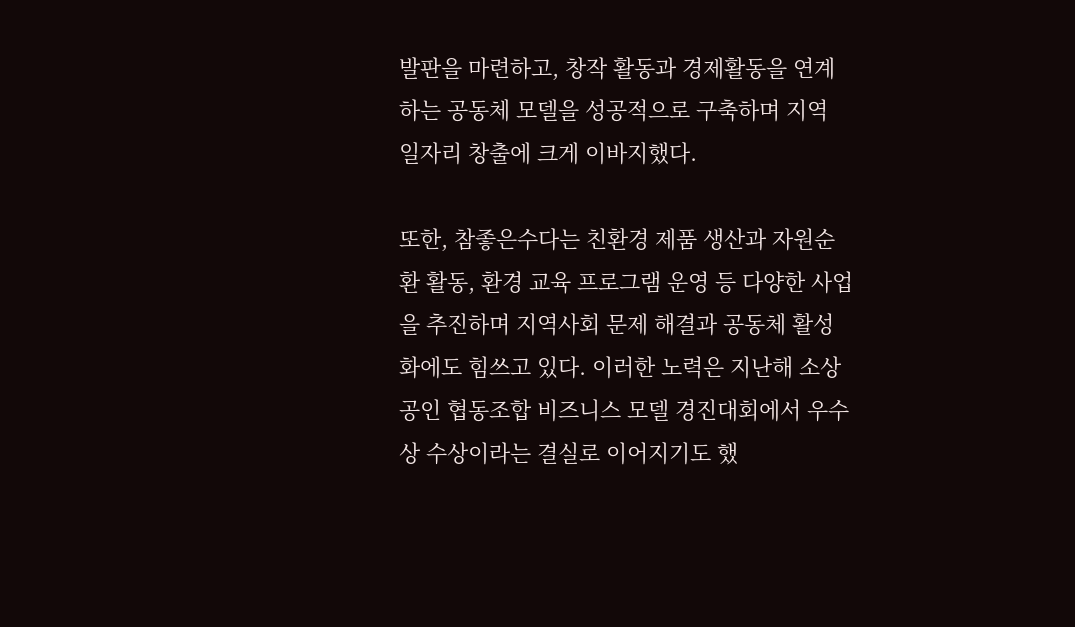발판을 마련하고, 창작 활동과 경제활동을 연계하는 공동체 모델을 성공적으로 구축하며 지역 일자리 창출에 크게 이바지했다.

또한, 참좋은수다는 친환경 제품 생산과 자원순환 활동, 환경 교육 프로그램 운영 등 다양한 사업을 추진하며 지역사회 문제 해결과 공동체 활성화에도 힘쓰고 있다. 이러한 노력은 지난해 소상공인 협동조합 비즈니스 모델 경진대회에서 우수상 수상이라는 결실로 이어지기도 했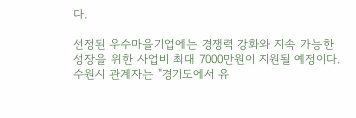다.

선정된 우수마을기업에는 경쟁력 강화와 지속 가능한 성장을 위한 사업비 최대 7000만원이 지원될 예정이다. 수원시 관계자는 "경기도에서 유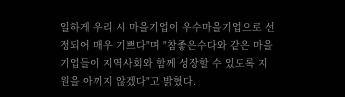일하게 우리 시 마을기업이 우수마을기업으로 선정되어 매우 기쁘다"며 "참좋은수다와 같은 마을기업들이 지역사회와 함께 성장할 수 있도록 지원을 아끼지 않겠다"고 밝혔다.